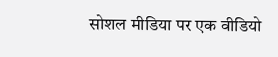सोशल मीडिया पर एक वीडियो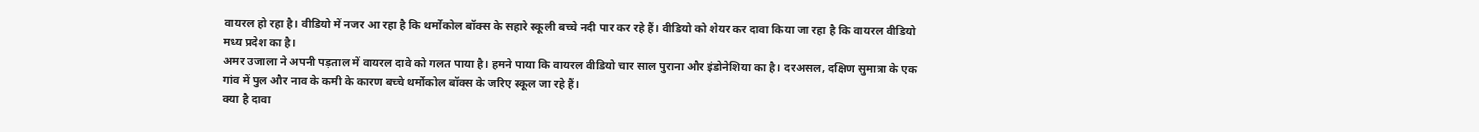वायरल हो रहा है। वीडियो में नजर आ रहा है कि थर्मोकोल बॉक्स के सहारे स्कूली बच्चे नदी पार कर रहे हैं। वीडियो को शेयर कर दावा किया जा रहा है कि वायरल वीडियो मध्य प्रदेश का है।
अमर उजाला ने अपनी पड़ताल में वायरल दावे को गलत पाया है। हमने पाया कि वायरल वीडियो चार साल पुराना और इंडोनेशिया का है। दरअसल, दक्षिण सुमात्रा के एक गांव में पुल और नाव के कमी के कारण बच्चे थर्मोकोल बॉक्स के जरिए स्कूल जा रहे हैं।
क्या है दावा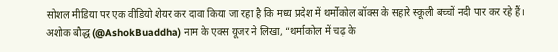सोशल मीडिया पर एक वीडियो शेयर कर दावा किया जा रहा है कि मध्य प्रदेश में थर्मोकोल बॉक्स के सहारे स्कूली बच्चों नदी पार कर रहे हैं।
अशोक बौद्ध (@AshokBuaddha) नाम के एक्स यूजर ने लिखा, “थर्माकोल में चढ़ के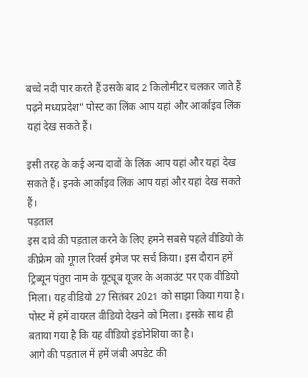बच्चे नदी पार करते हैं उसके बाद 2 किलोमीटर चलकर जाते हैं पढ़ने मध्यप्रदेश” पोस्ट का लिंक आप यहां और आर्काइव लिंक यहां देख सकते हैं।

इसी तरह के कई अन्य दावों के लिंक आप यहां और यहां देख सकते हैं। इनके आर्काइव लिंक आप यहां और यहां देख सकते हैं।
पड़ताल
इस दावे की पड़ताल करने के लिए हमने सबसे पहले वीडियो के कीफ्रेम को गूगल रिवर्स इमेज पर सर्च किया। इस दौरान हमें ट्रिब्यून पंतुरा नाम के यूट्यूब यूजर के अकाउंट पर एक वीडियो मिला। यह वीडियो 27 सितंबर 2021 को साझा किया गया है। पोस्ट में हमें वायरल वीडियो देखने को मिला। इसके साथ ही बताया गया है कि यह वीडियो इंडोनेशिया का है।
आगे की पड़ताल में हमें जंबी अपडेट की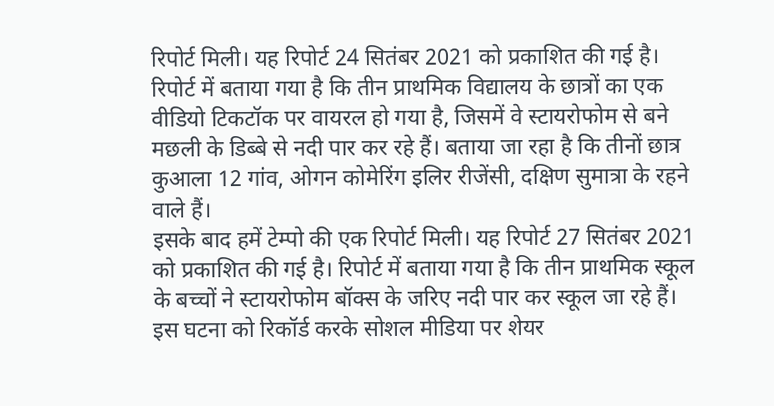रिपोर्ट मिली। यह रिपोर्ट 24 सितंबर 2021 को प्रकाशित की गई है। रिपोर्ट में बताया गया है कि तीन प्राथमिक विद्यालय के छात्रों का एक वीडियो टिकटॉक पर वायरल हो गया है, जिसमें वे स्टायरोफोम से बने मछली के डिब्बे से नदी पार कर रहे हैं। बताया जा रहा है कि तीनों छात्र कुआला 12 गांव, ओगन कोमेरिंग इलिर रीजेंसी, दक्षिण सुमात्रा के रहने वाले हैं।
इसके बाद हमें टेम्पो की एक रिपोर्ट मिली। यह रिपोर्ट 27 सितंबर 2021 को प्रकाशित की गई है। रिपोर्ट में बताया गया है कि तीन प्राथमिक स्कूल के बच्चों ने स्टायरोफोम बॉक्स के जरिए नदी पार कर स्कूल जा रहे हैं। इस घटना को रिकॉर्ड करके सोशल मीडिया पर शेयर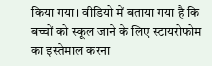किया गया। वीडियो में बताया गया है कि बच्चों को स्कूल जाने के लिए स्टायरोफोम का इस्तेमाल करना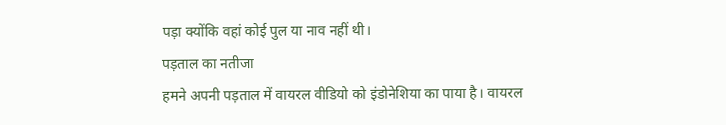पड़ा क्योंकि वहां कोई पुल या नाव नहीं थी।
पड़ताल का नतीजा
हमने अपनी पड़ताल में वायरल वीडियो को इंडोनेशिया का पाया है। वायरल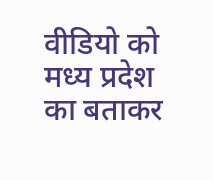वीडियो को मध्य प्रदेश का बताकर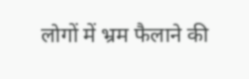लोगों में भ्रम फैलाने की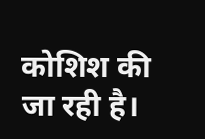कोशिश की जा रही है।